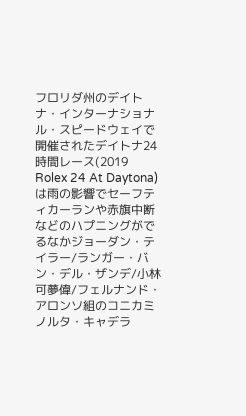フロリダ州のデイトナ・インターナショナル・スピードウェイで開催されたデイトナ24時間レース(2019 Rolex 24 At Daytona)は雨の影響でセーフティカーランや赤旗中断などのハプニングがでるなかジョーダン・テイラー/ランガー・バン・デル・ザンデ/小林可夢偉/フェルナンド・アロンソ組のコニカミノルタ・キャデラ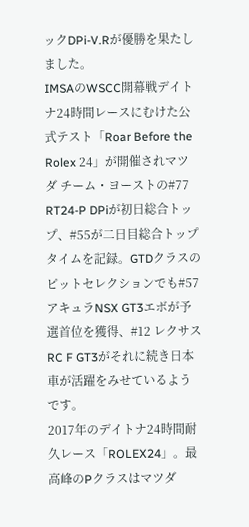ックDPi-V.Rが優勝を果たしました。
IMSAのWSCC開幕戦デイトナ24時間レースにむけた公式テスト「Roar Before the Rolex 24」が開催されマツダ チーム・ヨーストの#77 RT24-P DPiが初日総合トップ、#55が二日目総合トップタイムを記録。GTDクラスのピットセレクションでも#57 アキュラNSX GT3エボが予選首位を獲得、#12 レクサスRC F GT3がそれに続き日本車が活躍をみせているようです。
2017年のデイトナ24時間耐久レース「ROLEX24」。最高峰のPクラスはマツダ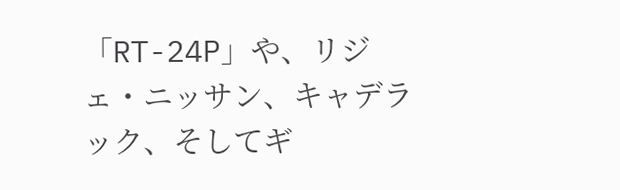「RT-24P」や、リジェ・ニッサン、キャデラック、そしてギ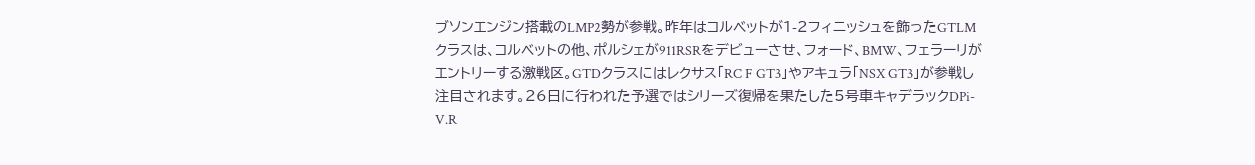ブソンエンジン搭載のLMP2勢が参戦。昨年はコルベットが1-2フィニッシュを飾ったGTLMクラスは、コルベットの他、ポルシェが911RSRをデビューさせ、フォード、BMW、フェラーリがエントリーする激戦区。GTDクラスにはレクサス「RC F GT3」やアキュラ「NSX GT3」が参戦し注目されます。26日に行われた予選ではシリーズ復帰を果たした5号車キャデラックDPi-V.R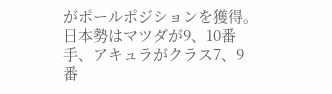がポールポジションを獲得。日本勢はマツダが9、10番手、アキュラがクラス7、9番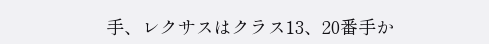手、レクサスはクラス13、20番手か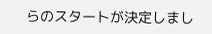らのスタートが決定しまし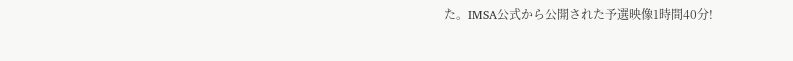た。IMSA公式から公開された予選映像1時間40分!